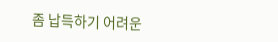좀 납득하기 어려운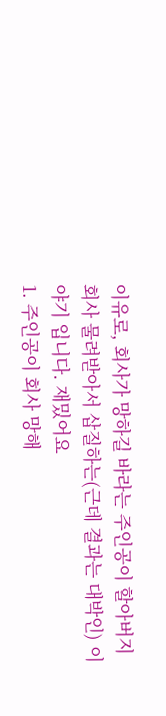이유로, 회사가 망하길 바라는 주인공이 할아버지 회사 물려받아서 삽질하는(근데 결과는 대박인) 이야기 입니다. 재밌어요
1. 주인공이 회사 망해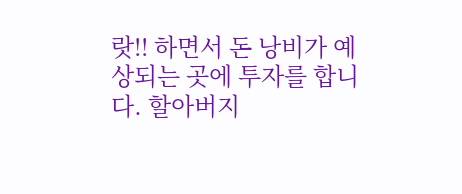랏!! 하면서 돈 낭비가 예상되는 곳에 투자를 합니다. 할아버지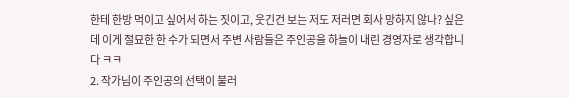한테 한방 먹이고 싶어서 하는 짓이고, 웃긴건 보는 저도 저러면 회사 망하지 않나? 싶은데 이게 절묘한 한 수가 되면서 주변 사람들은 주인공을 하늘이 내린 경영자로 생각합니다 ㅋㅋ
2. 작가님이 주인공의 선택이 불러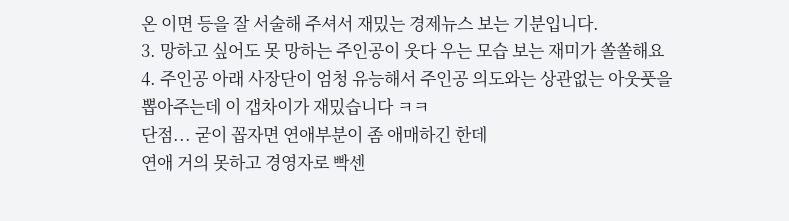온 이면 등을 잘 서술해 주셔서 재밌는 경제뉴스 보는 기분입니다.
3. 망하고 싶어도 못 망하는 주인공이 웃다 우는 모습 보는 재미가 쏠쏠해요
4. 주인공 아래 사장단이 엄청 유능해서 주인공 의도와는 상관없는 아웃풋을 뽑아주는데 이 갭차이가 재밌습니다 ㅋㅋ
단점... 굳이 꼽자면 연애부분이 좀 애매하긴 한데
연애 거의 못하고 경영자로 빡센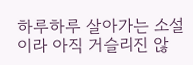하루하루 살아가는 소설이라 아직 거슬리진 않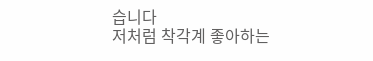습니다
저처럼 착각계 좋아하는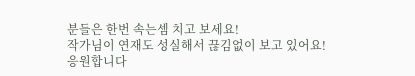분들은 한번 속는셈 치고 보세요!
작가님이 연재도 성실해서 끊김없이 보고 있어요!
응원합니다